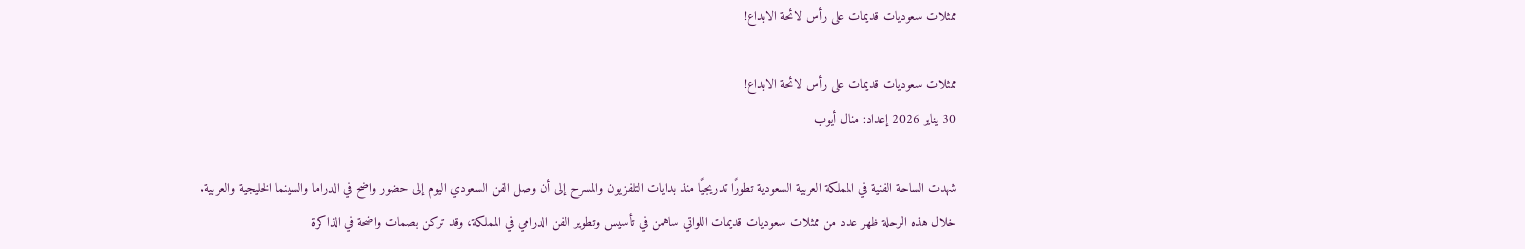ممثلات سعوديات قديمات على رأس لائحة الابداع!

ممثلات سعوديات قديمات على رأس لائحة الابداع!
30 يناير 2026 إعداد: منال أيوب

شهدت الساحة الفنية في المملكة العربية السعودية تطورًا تدريجيًا منذ بدايات التلفزيون والمسرح إلى أن وصل الفن السعودي اليوم إلى حضور واضح في الدراما والسينما الخليجية والعربية. خلال هذه الرحلة ظهر عدد من ممثلات سعوديات قديمات اللواتي ساهمن في تأسيس وتطوير الفن الدرامي في المملكة، وقد تركن بصمات واضحة في الذاكرة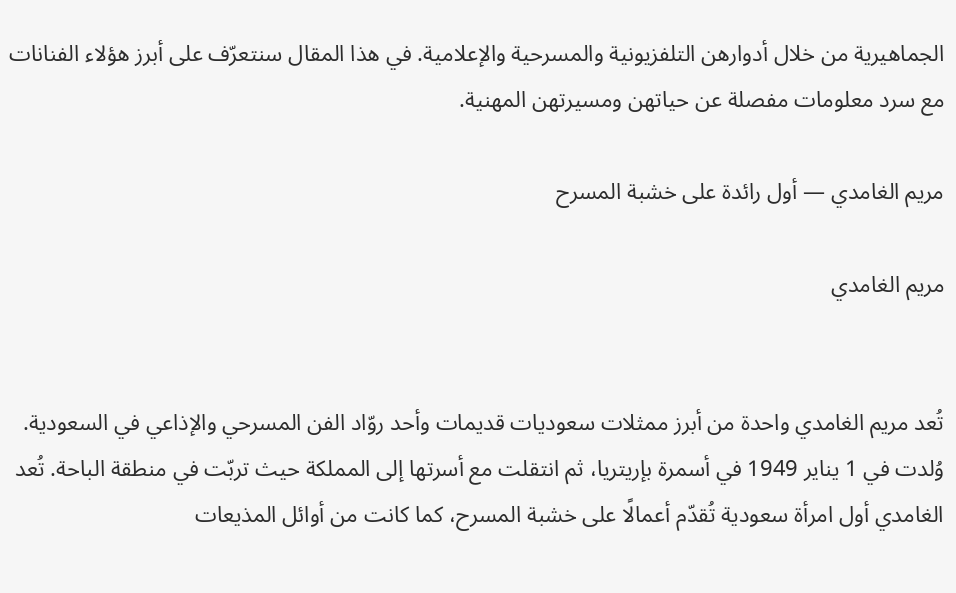الجماهيرية من خلال أدوارهن التلفزيونية والمسرحية والإعلامية. في هذا المقال سنتعرّف على أبرز هؤلاء الفنانات مع سرد معلومات مفصلة عن حياتهن ومسيرتهن المهنية.

مريم الغامدي — أول رائدة على خشبة المسرح

مريم الغامدي


تُعد مريم الغامدي واحدة من أبرز ممثلات سعوديات قديمات وأحد روّاد الفن المسرحي والإذاعي في السعودية. وُلدت في 1 يناير 1949 في أسمرة بإريتريا، ثم انتقلت مع أسرتها إلى المملكة حيث تربّت في منطقة الباحة. تُعد الغامدي أول امرأة سعودية تُقدّم أعمالًا على خشبة المسرح، كما كانت من أوائل المذيعات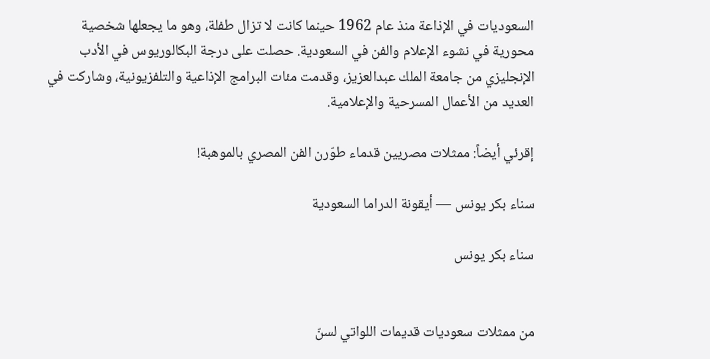السعوديات في الإذاعة منذ عام 1962 حينما كانت لا تزال طفلة، وهو ما يجعلها شخصية محورية في نشوء الإعلام والفن في السعودية. حصلت على درجة البكالوريوس في الأدب الإنجليزي من جامعة الملك عبدالعزيز، وقدمت مئات البرامج الإذاعية والتلفزيونية، وشاركت في العديد من الأعمال المسرحية والإعلامية.

إقرئي أيضاً: ممثلات مصريين قدماء طوّرن الفن المصري بالموهبة!

سناء بكر يونس — أيقونة الدراما السعودية

سناء بكر يونس


من ممثلات سعوديات قديمات اللواتي لسنّ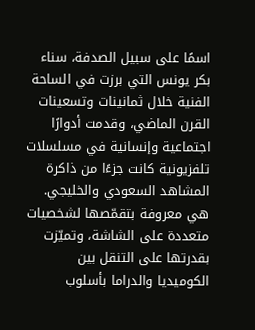اسمًا على سبيل الصدفة، سناء بكر يونس التي برزت في الساحة الفنية خلال ثمانينات وتسعينات القرن الماضي، وقدمت أدوارًا اجتماعية وإنسانية في مسلسلات تلفزيونية كانت جزءًا من ذاكرة المشاهد السعودي والخليجي. هي معروفة بتقمّصها لشخصيات متعددة على الشاشة، وتميّزت بقدرتها على التنقل بين الكوميديا والدراما بأسلوب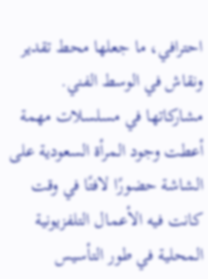احترافي، ما جعلها محط تقدير ونقاش في الوسط الفني. مشاركاتها في مسلسلات مهمة أعطت وجود المرأة السعودية على الشاشة حضورًا لافتًا في وقت كانت فيه الأعمال التلفزيونية المحلية في طور التأسيس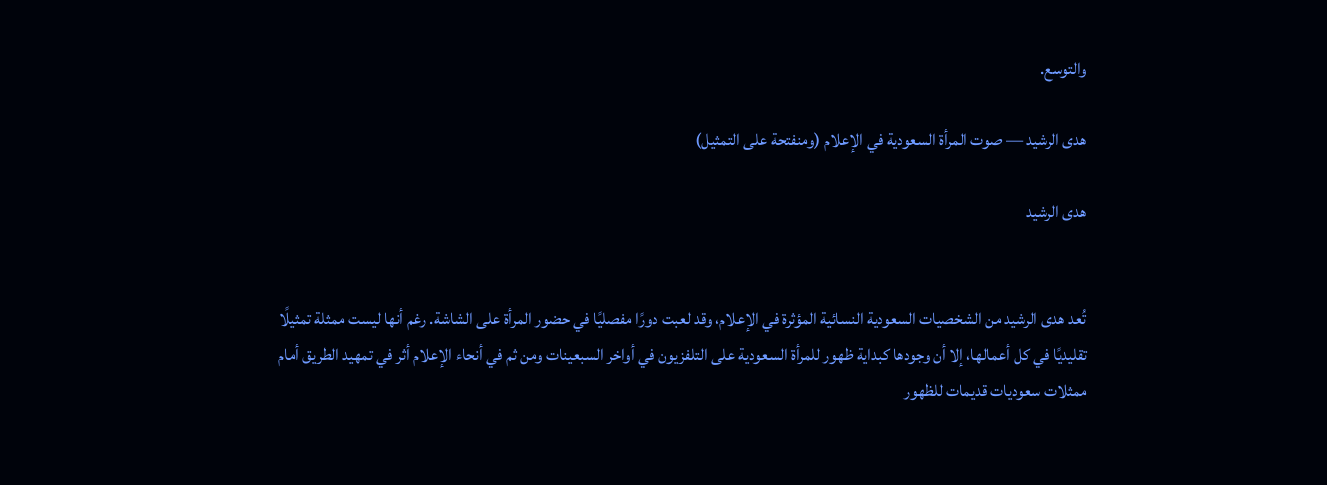والتوسع.

هدى الرشيد — صوت المرأة السعودية في الإعلام (ومنفتحة على التمثيل)

هدى الرشيد


تُعد هدى الرشيد من الشخصيات السعودية النسائية المؤثرة في الإعلام، وقد لعبت دورًا مفصليًا في حضور المرأة على الشاشة. رغم أنها ليست ممثلة تمثيلًا تقليديًا في كل أعمالها، إلا أن وجودها كبداية ظهور للمرأة السعودية على التلفزيون في أواخر السبعينات ومن ثم في أنحاء الإعلام أثر في تمهيد الطريق أمام ممثلات سعوديات قديمات للظهور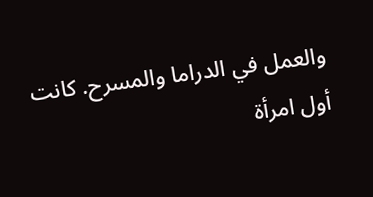والعمل في الدراما والمسرح. كانت أول امرأة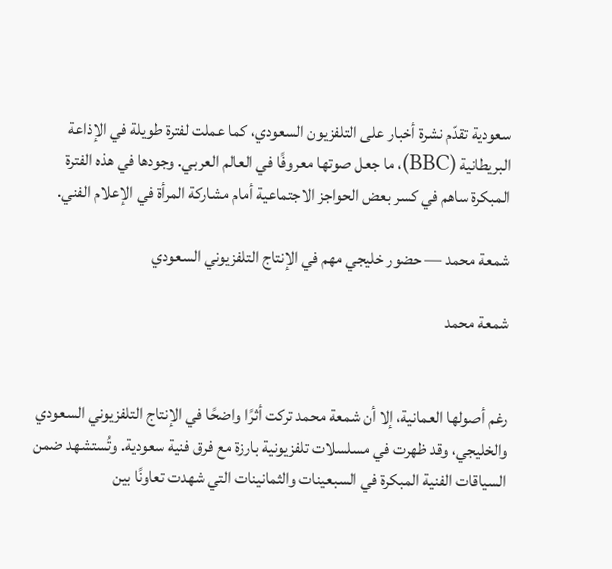سعودية تقدّم نشرة أخبار على التلفزيون السعودي، كما عملت لفترة طويلة في الإذاعة البريطانية (BBC)، ما جعل صوتها معروفًا في العالم العربي. وجودها في هذه الفترة المبكرة ساهم في كسر بعض الحواجز الاجتماعية أمام مشاركة المرأة في الإعلام الفني.

شمعة محمد — حضور خليجي مهم في الإنتاج التلفزيوني السعودي

شمعة محمد


رغم أصولها العمانية، إلا أن شمعة محمد تركت أثرًا واضحًا في الإنتاج التلفزيوني السعودي والخليجي، وقد ظهرت في مسلسلات تلفزيونية بارزة مع فرق فنية سعودية. وتُستشهد ضمن السياقات الفنية المبكرة في السبعينات والثمانينات التي شهدت تعاونًا بين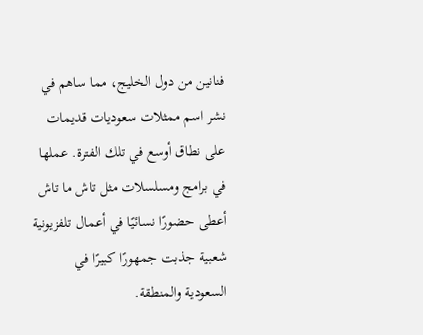فنانين من دول الخليج، مما ساهم في نشر اسم ممثلات سعوديات قديمات على نطاق أوسع في تلك الفترة. عملها في برامج ومسلسلات مثل تاش ما تاش أعطى حضورًا نسائيًا في أعمال تلفزيونية شعبية جذبت جمهورًا كبيرًا في السعودية والمنطقة.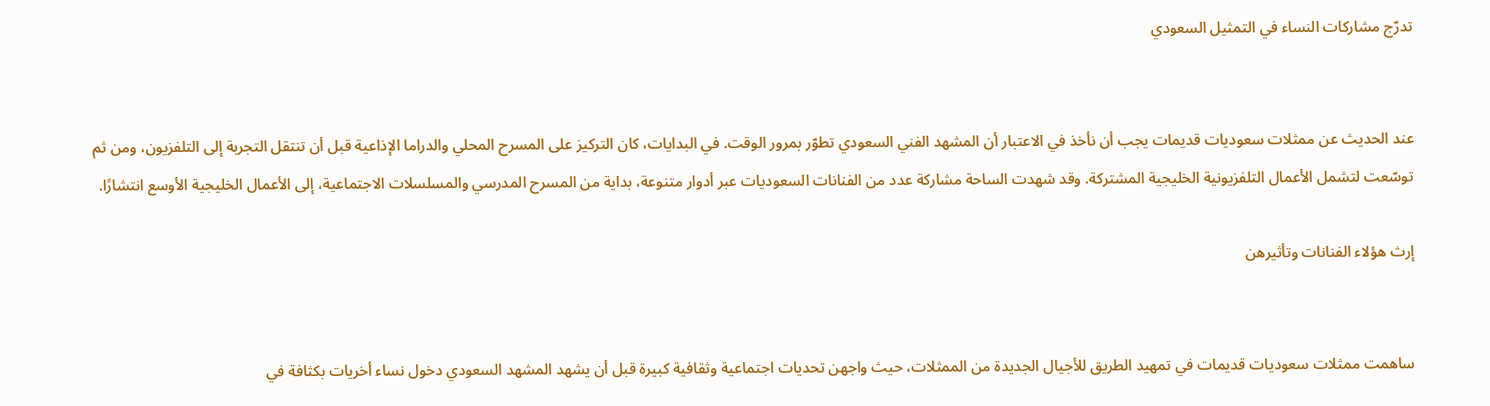تدرّج مشاركات النساء في التمثيل السعودي


عند الحديث عن ممثلات سعوديات قديمات يجب أن نأخذ في الاعتبار أن المشهد الفني السعودي تطوّر بمرور الوقت. في البدايات، كان التركيز على المسرح المحلي والدراما الإذاعية قبل أن تنتقل التجربة إلى التلفزيون، ومن ثم توسّعت لتشمل الأعمال التلفزيونية الخليجية المشتركة. وقد شهدت الساحة مشاركة عدد من الفنانات السعوديات عبر أدوار متنوعة، بداية من المسرح المدرسي والمسلسلات الاجتماعية، إلى الأعمال الخليجية الأوسع انتشارًا.

إرث هؤلاء الفنانات وتأثيرهن


ساهمت ممثلات سعوديات قديمات في تمهيد الطريق للأجيال الجديدة من الممثلات، حيث واجهن تحديات اجتماعية وثقافية كبيرة قبل أن يشهد المشهد السعودي دخول نساء أخريات بكثافة في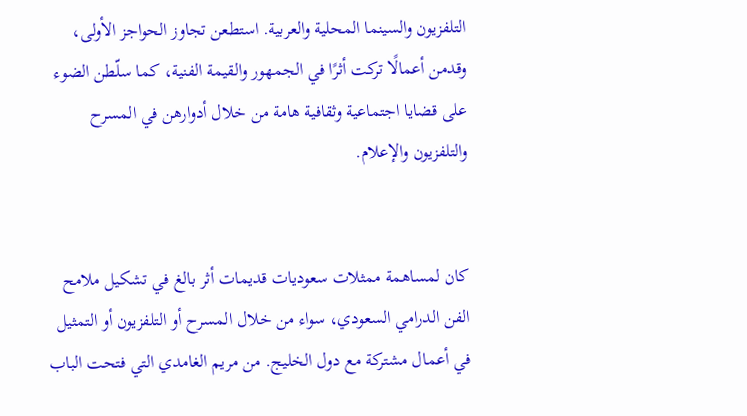التلفزيون والسينما المحلية والعربية. استطعن تجاوز الحواجز الأولى، وقدمن أعمالًا تركت أثرًا في الجمهور والقيمة الفنية، كما سلّطن الضوء على قضايا اجتماعية وثقافية هامة من خلال أدوارهن في المسرح والتلفزيون والإعلام.


كان لمساهمة ممثلات سعوديات قديمات أثر بالغ في تشكيل ملامح الفن الدرامي السعودي، سواء من خلال المسرح أو التلفزيون أو التمثيل في أعمال مشتركة مع دول الخليج. من مريم الغامدي التي فتحت الباب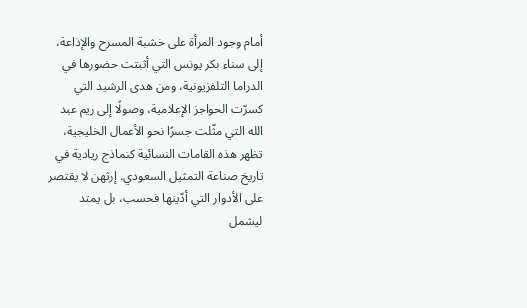أمام وجود المرأة على خشبة المسرح والإذاعة، إلى سناء بكر يونس التي أثبتت حضورها في الدراما التلفزيونية، ومن هدى الرشيد التي كسرّت الحواجز الإعلامية، وصولًا إلى ريم عبد الله التي مثّلت جسرًا نحو الأعمال الخليجية، تظهر هذه القامات النسائية كنماذج ريادية في تاريخ صناعة التمثيل السعودي. إرثهن لا يقتصر على الأدوار التي أدّينها فحسب، بل يمتد ليشمل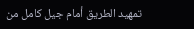تمهيد الطريق أمام جيل كامل من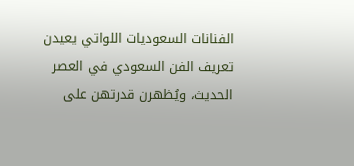الفنانات السعوديات اللواتي يعيدن تعريف الفن السعودي في العصر الحديث، ويُظهرن قدرتهن على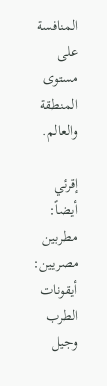المنافسة على مستوى المنطقة والعالم.

إقرئي أيضاً: مطربين مصريين: أيقونات الطرب وجيل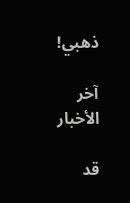ذهبي!

آخر الأخبار

قد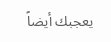يعجبك أيضاً